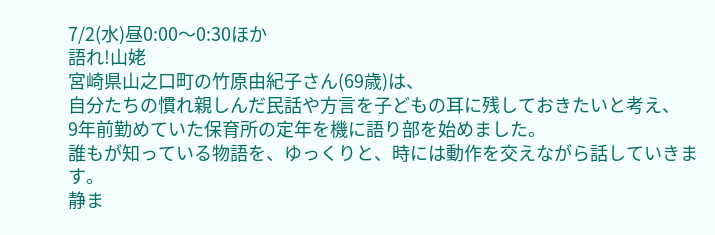7/2(水)昼0:00〜0:30ほか
語れ!山姥
宮崎県山之口町の竹原由紀子さん(69歳)は、
自分たちの慣れ親しんだ民話や方言を子どもの耳に残しておきたいと考え、
9年前勤めていた保育所の定年を機に語り部を始めました。
誰もが知っている物語を、ゆっくりと、時には動作を交えながら話していきます。
静ま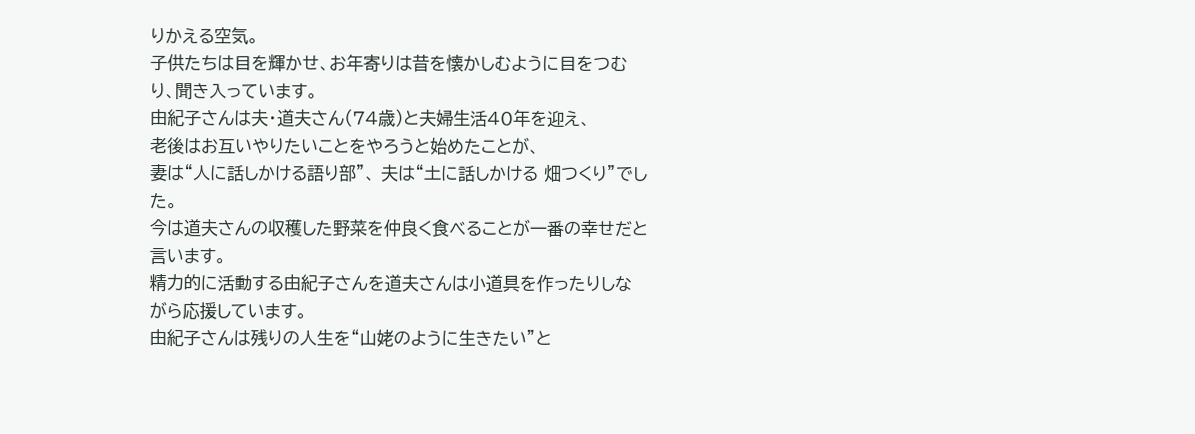りかえる空気。
子供たちは目を輝かせ、お年寄りは昔を懐かしむように目をつむり、聞き入っています。
由紀子さんは夫・道夫さん(74歳)と夫婦生活40年を迎え、
老後はお互いやりたいことをやろうと始めたことが、
妻は“人に話しかける語り部”、 夫は“土に話しかける 畑つくり”でした。
今は道夫さんの収穫した野菜を仲良く食べることが一番の幸せだと言います。
精力的に活動する由紀子さんを道夫さんは小道具を作ったりしながら応援しています。
由紀子さんは残りの人生を“山姥のように生きたい”と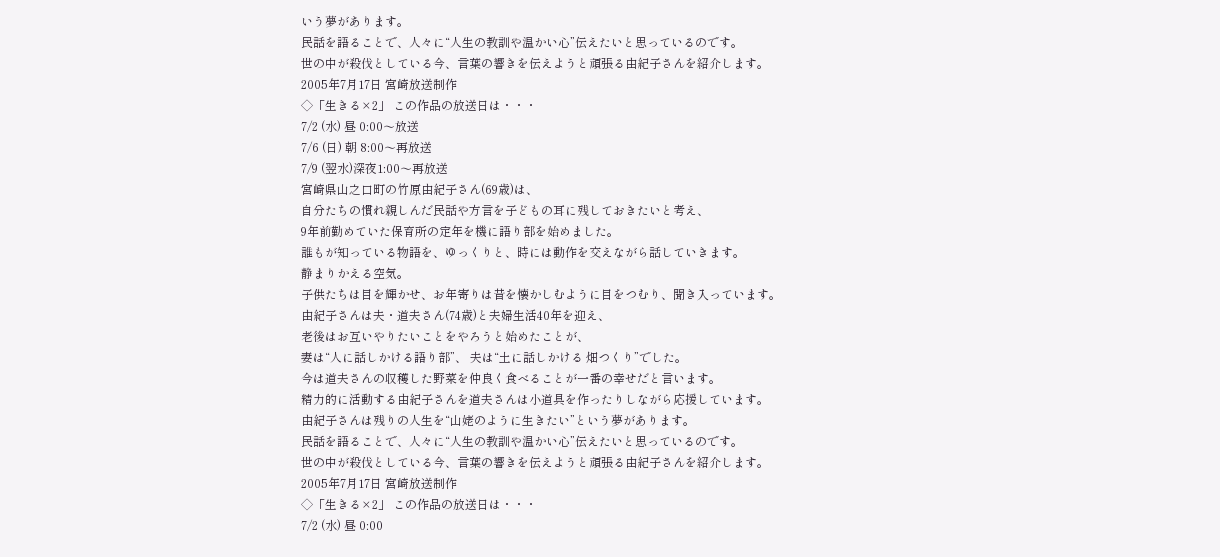いう夢があります。
民話を語ることで、人々に“人生の教訓や温かい心”伝えたいと思っているのです。
世の中が殺伐としている今、言葉の響きを伝えようと頑張る由紀子さんを紹介します。
2005年7月17日 宮崎放送制作
◇「生きる×2」 この作品の放送日は・・・
7/2 (水) 昼 0:00〜放送
7/6 (日) 朝 8:00〜再放送
7/9 (翌水)深夜1:00〜再放送
宮崎県山之口町の竹原由紀子さん(69歳)は、
自分たちの慣れ親しんだ民話や方言を子どもの耳に残しておきたいと考え、
9年前勤めていた保育所の定年を機に語り部を始めました。
誰もが知っている物語を、ゆっくりと、時には動作を交えながら話していきます。
静まりかえる空気。
子供たちは目を輝かせ、お年寄りは昔を懐かしむように目をつむり、聞き入っています。
由紀子さんは夫・道夫さん(74歳)と夫婦生活40年を迎え、
老後はお互いやりたいことをやろうと始めたことが、
妻は“人に話しかける語り部”、 夫は“土に話しかける 畑つくり”でした。
今は道夫さんの収穫した野菜を仲良く食べることが一番の幸せだと言います。
精力的に活動する由紀子さんを道夫さんは小道具を作ったりしながら応援しています。
由紀子さんは残りの人生を“山姥のように生きたい”という夢があります。
民話を語ることで、人々に“人生の教訓や温かい心”伝えたいと思っているのです。
世の中が殺伐としている今、言葉の響きを伝えようと頑張る由紀子さんを紹介します。
2005年7月17日 宮崎放送制作
◇「生きる×2」 この作品の放送日は・・・
7/2 (水) 昼 0:00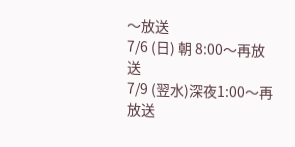〜放送
7/6 (日) 朝 8:00〜再放送
7/9 (翌水)深夜1:00〜再放送